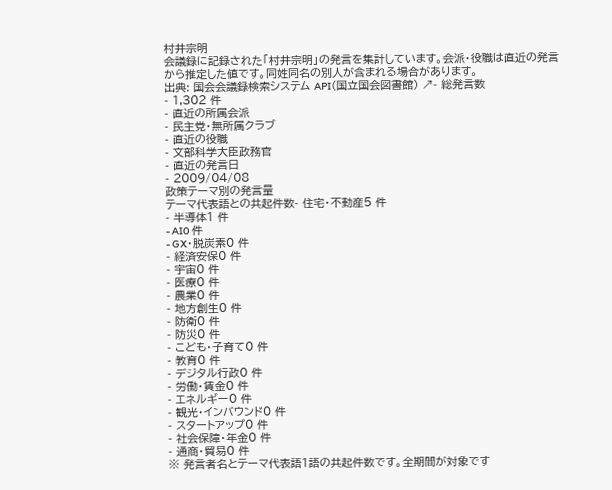村井宗明
会議録に記録された「村井宗明」の発言を集計しています。会派・役職は直近の発言から推定した値です。同姓同名の別人が含まれる場合があります。
出典: 国会会議録検索システム API(国立国会図書館) ↗- 総発言数
- 1,302 件
- 直近の所属会派
- 民主党・無所属クラブ
- 直近の役職
- 文部科学大臣政務官
- 直近の発言日
- 2009/04/08
政策テーマ別の発言量
テーマ代表語との共起件数- 住宅・不動産5 件
- 半導体1 件
- AI0 件
- GX・脱炭素0 件
- 経済安保0 件
- 宇宙0 件
- 医療0 件
- 農業0 件
- 地方創生0 件
- 防衛0 件
- 防災0 件
- こども・子育て0 件
- 教育0 件
- デジタル行政0 件
- 労働・賃金0 件
- エネルギー0 件
- 観光・インバウンド0 件
- スタートアップ0 件
- 社会保障・年金0 件
- 通商・貿易0 件
※ 発言者名とテーマ代表語1語の共起件数です。全期間が対象です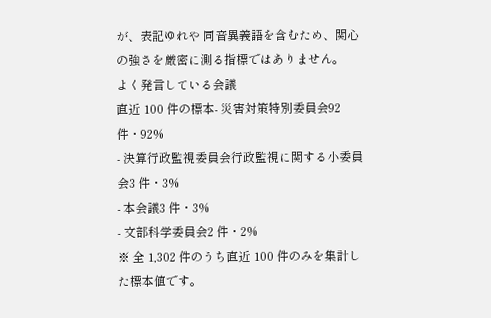が、表記ゆれや 同音異義語を含むため、関心の強さを厳密に測る指標ではありません。
よく発言している会議
直近 100 件の標本- 災害対策特別委員会92 件・92%
- 決算行政監視委員会行政監視に関する小委員会3 件・3%
- 本会議3 件・3%
- 文部科学委員会2 件・2%
※ 全 1,302 件のうち直近 100 件のみを集計した標本値です。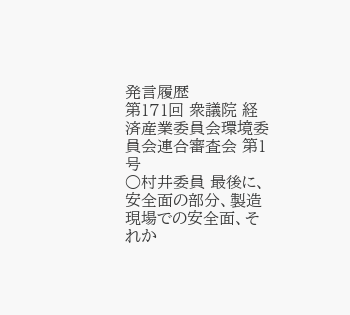発言履歴
第171回 衆議院 経済産業委員会環境委員会連合審査会 第1号
○村井委員 最後に、安全面の部分、製造現場での安全面、それか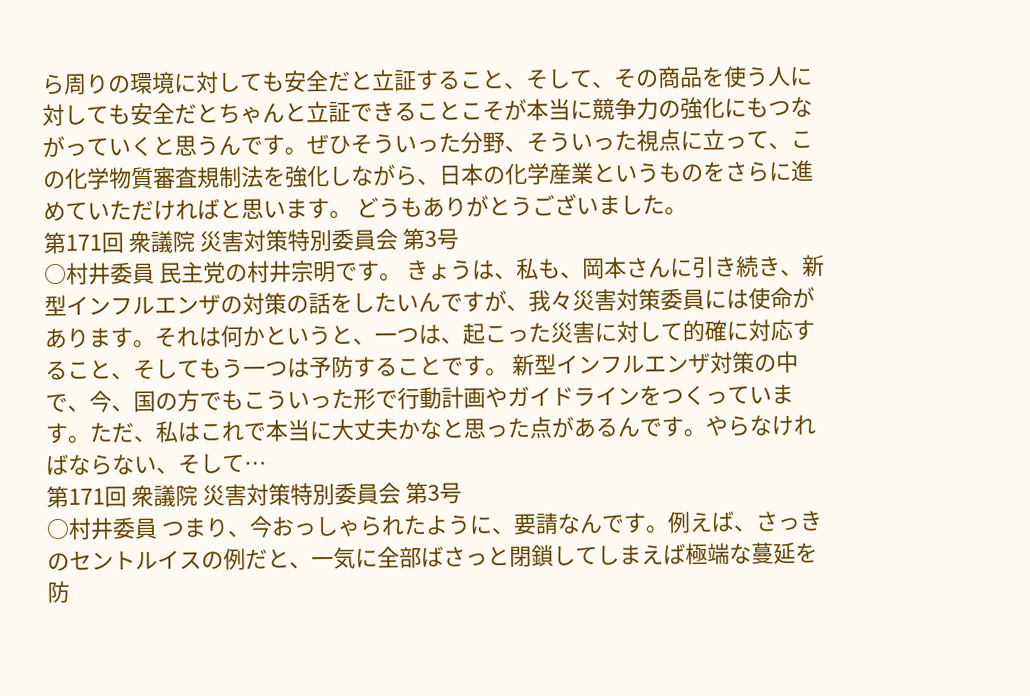ら周りの環境に対しても安全だと立証すること、そして、その商品を使う人に対しても安全だとちゃんと立証できることこそが本当に競争力の強化にもつながっていくと思うんです。ぜひそういった分野、そういった視点に立って、この化学物質審査規制法を強化しながら、日本の化学産業というものをさらに進めていただければと思います。 どうもありがとうございました。
第171回 衆議院 災害対策特別委員会 第3号
○村井委員 民主党の村井宗明です。 きょうは、私も、岡本さんに引き続き、新型インフルエンザの対策の話をしたいんですが、我々災害対策委員には使命があります。それは何かというと、一つは、起こった災害に対して的確に対応すること、そしてもう一つは予防することです。 新型インフルエンザ対策の中で、今、国の方でもこういった形で行動計画やガイドラインをつくっています。ただ、私はこれで本当に大丈夫かなと思った点があるんです。やらなければならない、そして…
第171回 衆議院 災害対策特別委員会 第3号
○村井委員 つまり、今おっしゃられたように、要請なんです。例えば、さっきのセントルイスの例だと、一気に全部ばさっと閉鎖してしまえば極端な蔓延を防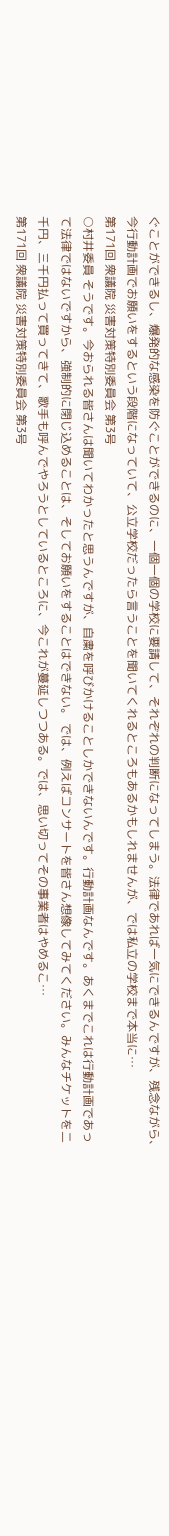ぐことができるし、爆発的な感染を防ぐことができるのに、一個一個の学校に要請して、それぞれの判断になってしまう。法律であれば一気にできるんですが、残念ながら、今行動計画でお願いをするという段階になっていて、公立学校だったら言うことを聞いてくれるところもあるかもしれませんが、では私立の学校まで本当に…
第171回 衆議院 災害対策特別委員会 第3号
○村井委員 そうです。今おられる皆さんは聞いてわかったと思うんですが、自粛を呼びかけることしかできないんです。行動計画なんです。あくまでこれは行動計画であって法律ではないですから、強制的に閉じ込めることは、そしてお願いをすることはできない。 では、例えばコンサートを皆さん想像してみてください。みんなチケットを二千円、三千円払って買ってきて、歌手も呼んでやろうとしているところに、今これが蔓延しつつある。では、思い切ってその事業者はやめるこ…
第171回 衆議院 災害対策特別委員会 第3号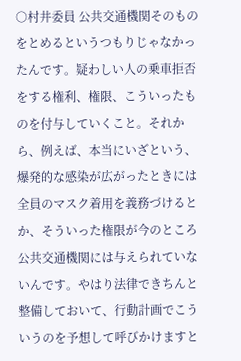○村井委員 公共交通機関そのものをとめるというつもりじゃなかったんです。疑わしい人の乗車拒否をする権利、権限、こういったものを付与していくこと。それから、例えば、本当にいざという、爆発的な感染が広がったときには全員のマスク着用を義務づけるとか、そういった権限が今のところ公共交通機関には与えられていないんです。やはり法律できちんと整備しておいて、行動計画でこういうのを予想して呼びかけますと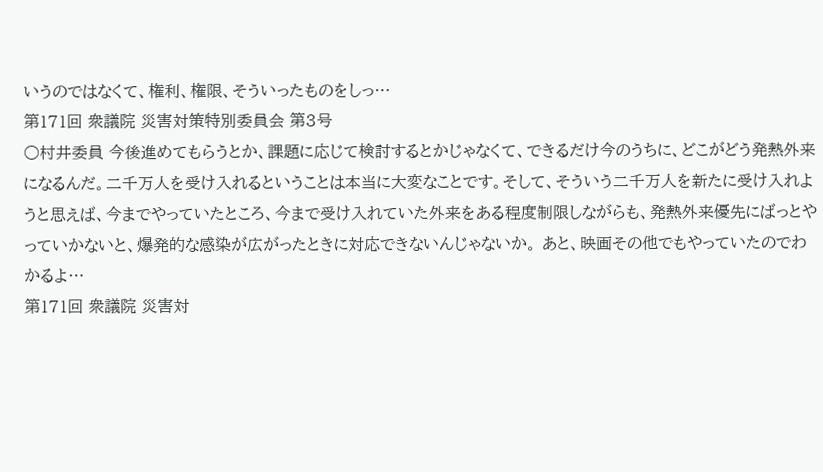いうのではなくて、権利、権限、そういったものをしっ…
第171回 衆議院 災害対策特別委員会 第3号
○村井委員 今後進めてもらうとか、課題に応じて検討するとかじゃなくて、できるだけ今のうちに、どこがどう発熱外来になるんだ。二千万人を受け入れるということは本当に大変なことです。そして、そういう二千万人を新たに受け入れようと思えば、今までやっていたところ、今まで受け入れていた外来をある程度制限しながらも、発熱外来優先にばっとやっていかないと、爆発的な感染が広がったときに対応できないんじゃないか。 あと、映画その他でもやっていたのでわかるよ…
第171回 衆議院 災害対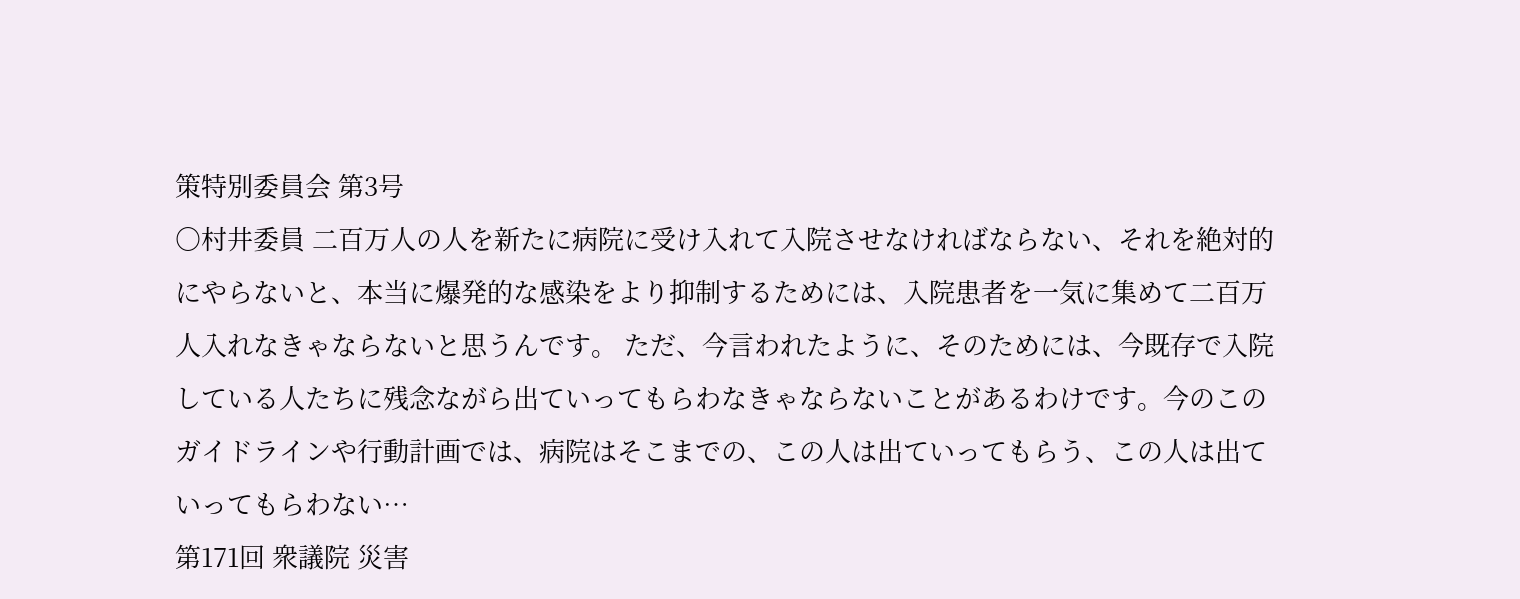策特別委員会 第3号
○村井委員 二百万人の人を新たに病院に受け入れて入院させなければならない、それを絶対的にやらないと、本当に爆発的な感染をより抑制するためには、入院患者を一気に集めて二百万人入れなきゃならないと思うんです。 ただ、今言われたように、そのためには、今既存で入院している人たちに残念ながら出ていってもらわなきゃならないことがあるわけです。今のこのガイドラインや行動計画では、病院はそこまでの、この人は出ていってもらう、この人は出ていってもらわない…
第171回 衆議院 災害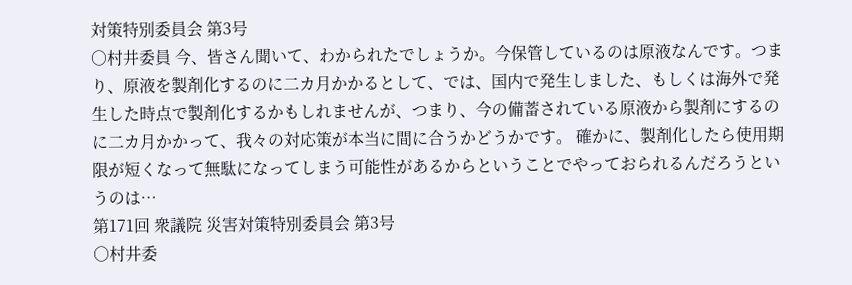対策特別委員会 第3号
○村井委員 今、皆さん聞いて、わかられたでしょうか。今保管しているのは原液なんです。つまり、原液を製剤化するのに二カ月かかるとして、では、国内で発生しました、もしくは海外で発生した時点で製剤化するかもしれませんが、つまり、今の備蓄されている原液から製剤にするのに二カ月かかって、我々の対応策が本当に間に合うかどうかです。 確かに、製剤化したら使用期限が短くなって無駄になってしまう可能性があるからということでやっておられるんだろうというのは…
第171回 衆議院 災害対策特別委員会 第3号
○村井委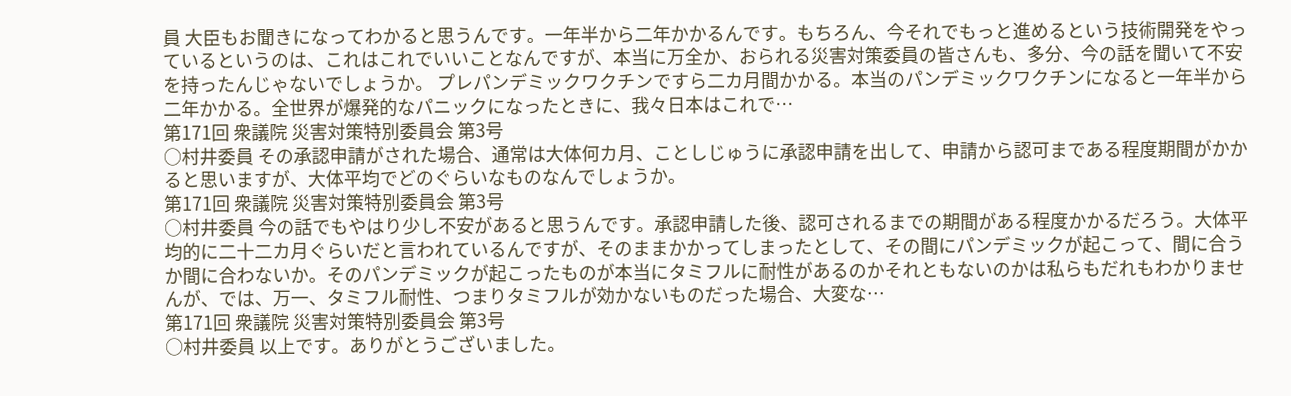員 大臣もお聞きになってわかると思うんです。一年半から二年かかるんです。もちろん、今それでもっと進めるという技術開発をやっているというのは、これはこれでいいことなんですが、本当に万全か、おられる災害対策委員の皆さんも、多分、今の話を聞いて不安を持ったんじゃないでしょうか。 プレパンデミックワクチンですら二カ月間かかる。本当のパンデミックワクチンになると一年半から二年かかる。全世界が爆発的なパニックになったときに、我々日本はこれで…
第171回 衆議院 災害対策特別委員会 第3号
○村井委員 その承認申請がされた場合、通常は大体何カ月、ことしじゅうに承認申請を出して、申請から認可まである程度期間がかかると思いますが、大体平均でどのぐらいなものなんでしょうか。
第171回 衆議院 災害対策特別委員会 第3号
○村井委員 今の話でもやはり少し不安があると思うんです。承認申請した後、認可されるまでの期間がある程度かかるだろう。大体平均的に二十二カ月ぐらいだと言われているんですが、そのままかかってしまったとして、その間にパンデミックが起こって、間に合うか間に合わないか。そのパンデミックが起こったものが本当にタミフルに耐性があるのかそれともないのかは私らもだれもわかりませんが、では、万一、タミフル耐性、つまりタミフルが効かないものだった場合、大変な…
第171回 衆議院 災害対策特別委員会 第3号
○村井委員 以上です。ありがとうございました。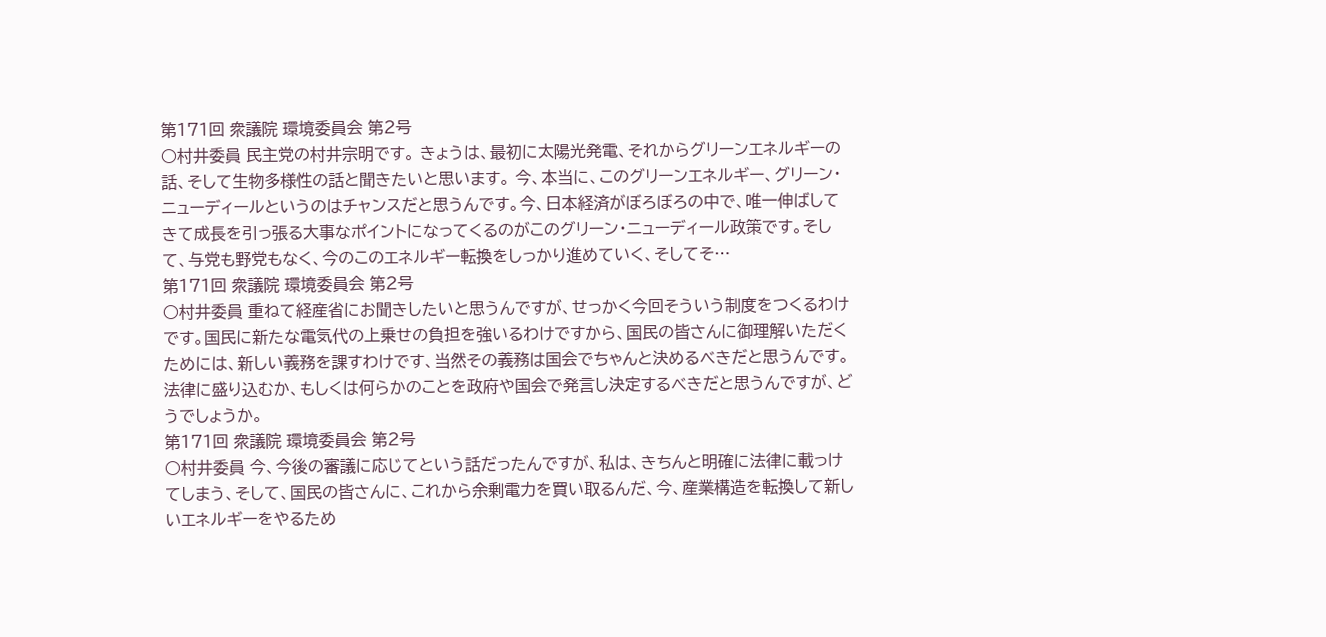第171回 衆議院 環境委員会 第2号
○村井委員 民主党の村井宗明です。 きょうは、最初に太陽光発電、それからグリーンエネルギーの話、そして生物多様性の話と聞きたいと思います。 今、本当に、このグリーンエネルギー、グリーン・ニューディールというのはチャンスだと思うんです。今、日本経済がぼろぼろの中で、唯一伸ばしてきて成長を引っ張る大事なポイントになってくるのがこのグリーン・ニューディール政策です。そして、与党も野党もなく、今のこのエネルギー転換をしっかり進めていく、そしてそ…
第171回 衆議院 環境委員会 第2号
○村井委員 重ねて経産省にお聞きしたいと思うんですが、せっかく今回そういう制度をつくるわけです。国民に新たな電気代の上乗せの負担を強いるわけですから、国民の皆さんに御理解いただくためには、新しい義務を課すわけです、当然その義務は国会でちゃんと決めるべきだと思うんです。法律に盛り込むか、もしくは何らかのことを政府や国会で発言し決定するべきだと思うんですが、どうでしょうか。
第171回 衆議院 環境委員会 第2号
○村井委員 今、今後の審議に応じてという話だったんですが、私は、きちんと明確に法律に載っけてしまう、そして、国民の皆さんに、これから余剰電力を買い取るんだ、今、産業構造を転換して新しいエネルギーをやるため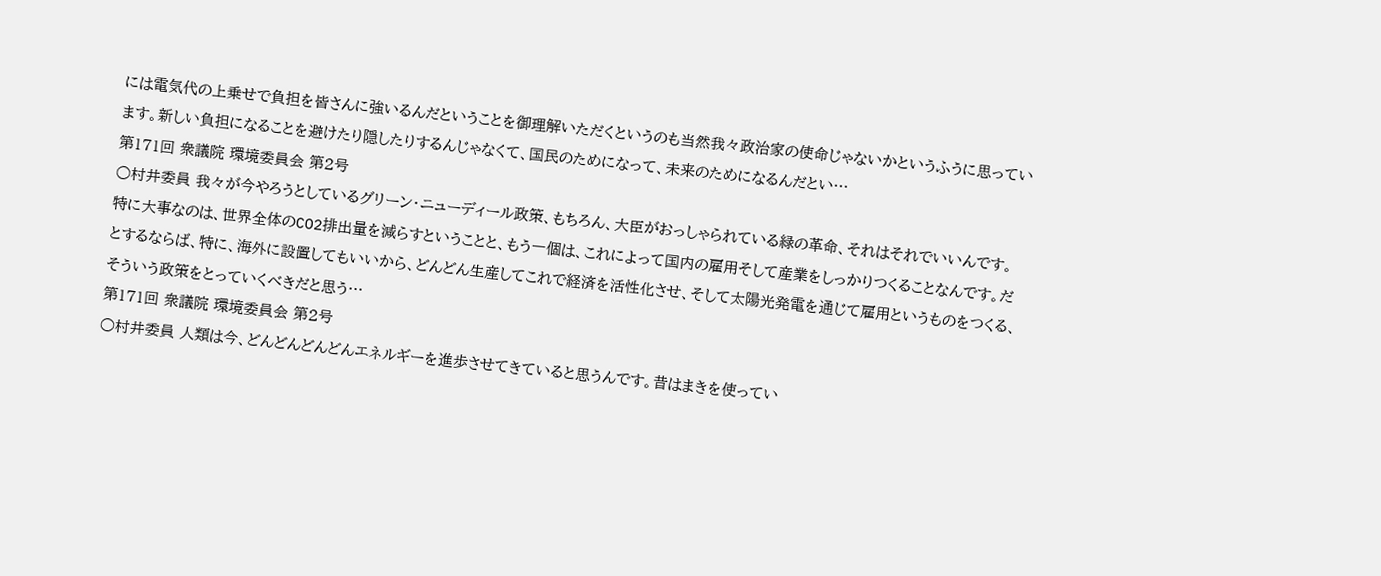には電気代の上乗せで負担を皆さんに強いるんだということを御理解いただくというのも当然我々政治家の使命じゃないかというふうに思っています。新しい負担になることを避けたり隠したりするんじゃなくて、国民のためになって、未来のためになるんだとい…
第171回 衆議院 環境委員会 第2号
○村井委員 我々が今やろうとしているグリーン・ニューディール政策、もちろん、大臣がおっしゃられている緑の革命、それはそれでいいんです。特に大事なのは、世界全体のCO2排出量を減らすということと、もう一個は、これによって国内の雇用そして産業をしっかりつくることなんです。だとするならば、特に、海外に設置してもいいから、どんどん生産してこれで経済を活性化させ、そして太陽光発電を通じて雇用というものをつくる、そういう政策をとっていくべきだと思う…
第171回 衆議院 環境委員会 第2号
○村井委員 人類は今、どんどんどんどんエネルギーを進歩させてきていると思うんです。昔はまきを使ってい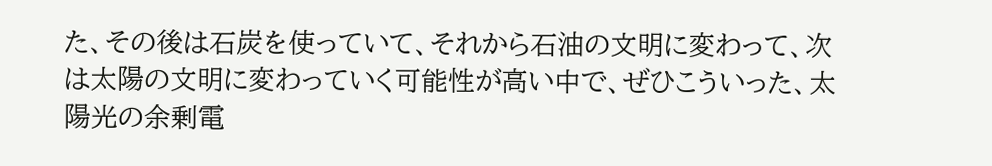た、その後は石炭を使っていて、それから石油の文明に変わって、次は太陽の文明に変わっていく可能性が高い中で、ぜひこういった、太陽光の余剰電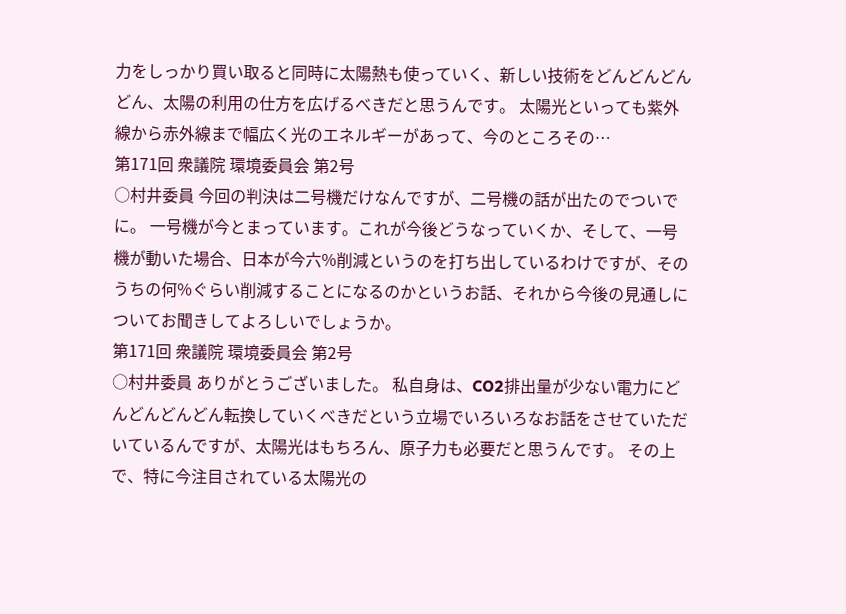力をしっかり買い取ると同時に太陽熱も使っていく、新しい技術をどんどんどんどん、太陽の利用の仕方を広げるべきだと思うんです。 太陽光といっても紫外線から赤外線まで幅広く光のエネルギーがあって、今のところその…
第171回 衆議院 環境委員会 第2号
○村井委員 今回の判決は二号機だけなんですが、二号機の話が出たのでついでに。 一号機が今とまっています。これが今後どうなっていくか、そして、一号機が動いた場合、日本が今六%削減というのを打ち出しているわけですが、そのうちの何%ぐらい削減することになるのかというお話、それから今後の見通しについてお聞きしてよろしいでしょうか。
第171回 衆議院 環境委員会 第2号
○村井委員 ありがとうございました。 私自身は、CO2排出量が少ない電力にどんどんどんどん転換していくべきだという立場でいろいろなお話をさせていただいているんですが、太陽光はもちろん、原子力も必要だと思うんです。 その上で、特に今注目されている太陽光の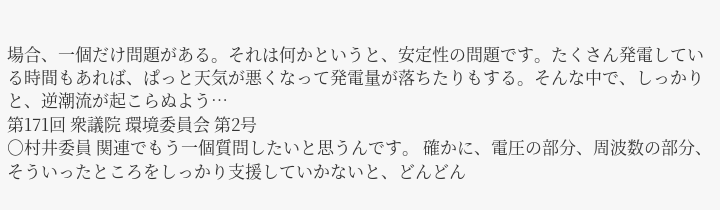場合、一個だけ問題がある。それは何かというと、安定性の問題です。たくさん発電している時間もあれば、ぱっと天気が悪くなって発電量が落ちたりもする。そんな中で、しっかりと、逆潮流が起こらぬよう…
第171回 衆議院 環境委員会 第2号
○村井委員 関連でもう一個質問したいと思うんです。 確かに、電圧の部分、周波数の部分、そういったところをしっかり支援していかないと、どんどん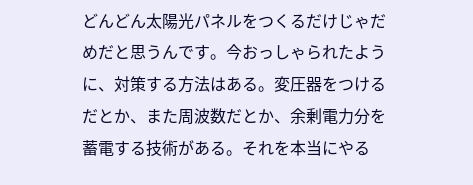どんどん太陽光パネルをつくるだけじゃだめだと思うんです。今おっしゃられたように、対策する方法はある。変圧器をつけるだとか、また周波数だとか、余剰電力分を蓄電する技術がある。それを本当にやる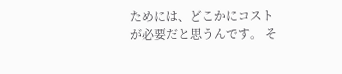ためには、どこかにコストが必要だと思うんです。 そ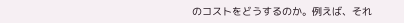のコストをどうするのか。例えば、それ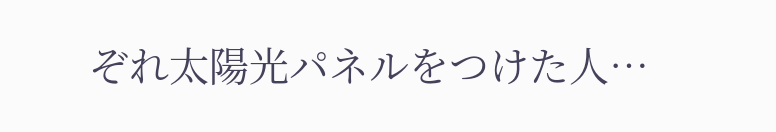ぞれ太陽光パネルをつけた人…